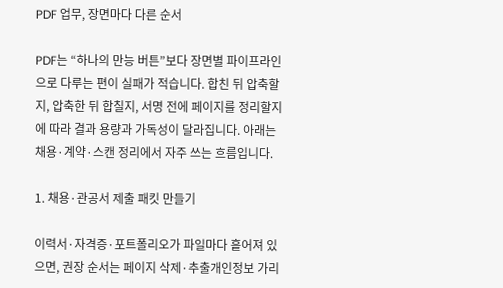PDF 업무, 장면마다 다른 순서

PDF는 “하나의 만능 버튼”보다 장면별 파이프라인으로 다루는 편이 실패가 적습니다. 합친 뒤 압축할지, 압축한 뒤 합칠지, 서명 전에 페이지를 정리할지에 따라 결과 용량과 가독성이 달라집니다. 아래는 채용·계약·스캔 정리에서 자주 쓰는 흐름입니다.

1. 채용·관공서 제출 패킷 만들기

이력서·자격증·포트폴리오가 파일마다 흩어져 있으면, 권장 순서는 페이지 삭제·추출개인정보 가리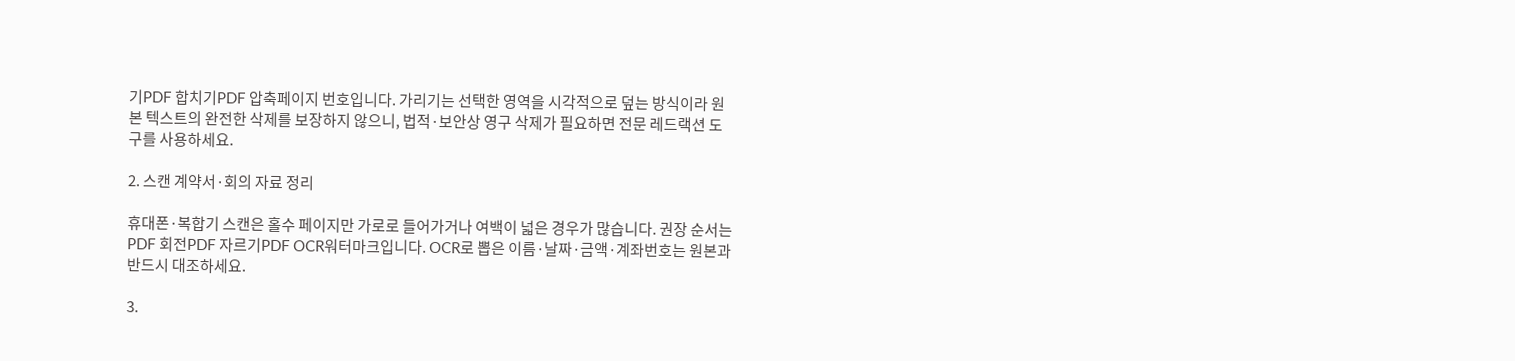기PDF 합치기PDF 압축페이지 번호입니다. 가리기는 선택한 영역을 시각적으로 덮는 방식이라 원본 텍스트의 완전한 삭제를 보장하지 않으니, 법적·보안상 영구 삭제가 필요하면 전문 레드랙션 도구를 사용하세요.

2. 스캔 계약서·회의 자료 정리

휴대폰·복합기 스캔은 홀수 페이지만 가로로 들어가거나 여백이 넓은 경우가 많습니다. 권장 순서는 PDF 회전PDF 자르기PDF OCR워터마크입니다. OCR로 뽑은 이름·날짜·금액·계좌번호는 원본과 반드시 대조하세요.

3.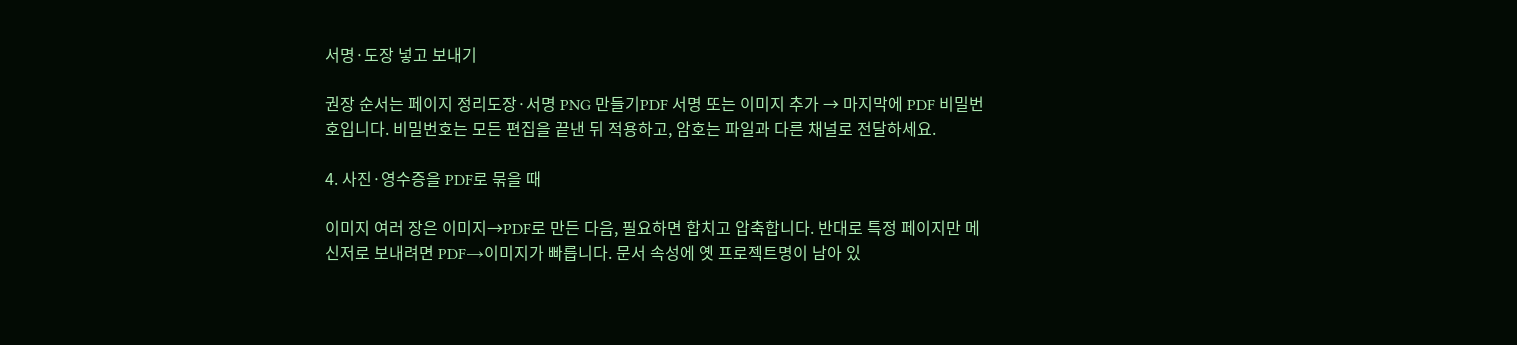서명·도장 넣고 보내기

권장 순서는 페이지 정리도장·서명 PNG 만들기PDF 서명 또는 이미지 추가 → 마지막에 PDF 비밀번호입니다. 비밀번호는 모든 편집을 끝낸 뒤 적용하고, 암호는 파일과 다른 채널로 전달하세요.

4. 사진·영수증을 PDF로 묶을 때

이미지 여러 장은 이미지→PDF로 만든 다음, 필요하면 합치고 압축합니다. 반대로 특정 페이지만 메신저로 보내려면 PDF→이미지가 빠릅니다. 문서 속성에 옛 프로젝트명이 남아 있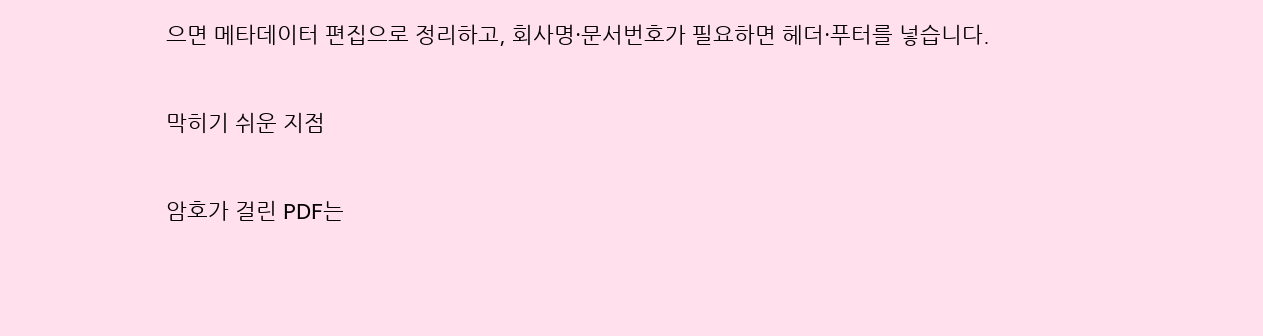으면 메타데이터 편집으로 정리하고, 회사명·문서번호가 필요하면 헤더·푸터를 넣습니다.

막히기 쉬운 지점

암호가 걸린 PDF는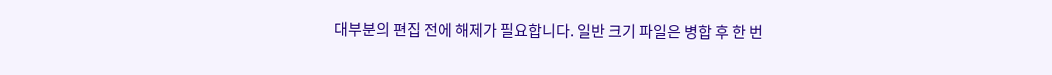대부분의 편집 전에 해제가 필요합니다. 일반 크기 파일은 병합 후 한 번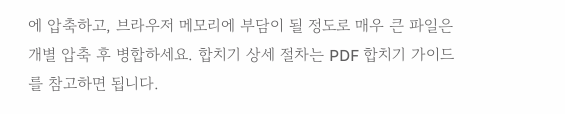에 압축하고, 브라우저 메모리에 부담이 될 정도로 매우 큰 파일은 개별 압축 후 병합하세요. 합치기 상세 절차는 PDF 합치기 가이드를 참고하면 됩니다.